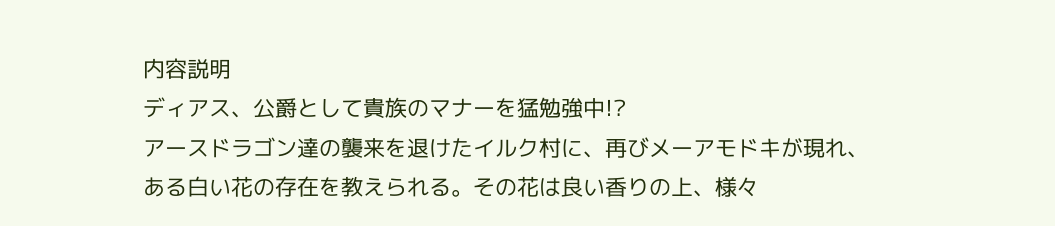内容説明
ディアス、公爵として貴族のマナーを猛勉強中!?
アースドラゴン達の襲来を退けたイルク村に、再びメーアモドキが現れ、ある白い花の存在を教えられる。その花は良い香りの上、様々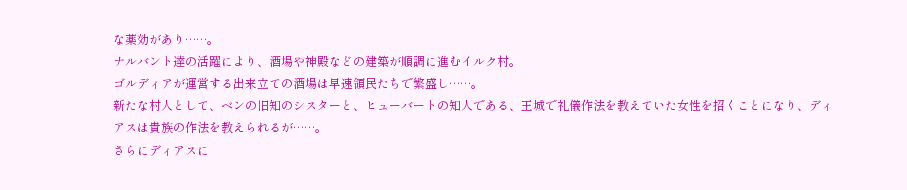な薬効があり……。
ナルバント達の活躍により、酒場や神殿などの建築が順調に進むイルク村。
ゴルディアが運営する出来立ての酒場は早速領民たちで繁盛し……。
新たな村人として、ベンの旧知のシスターと、ヒューバートの知人である、王城で礼儀作法を教えていた女性を招くことになり、ディアスは貴族の作法を教えられるが……。
さらにディアスに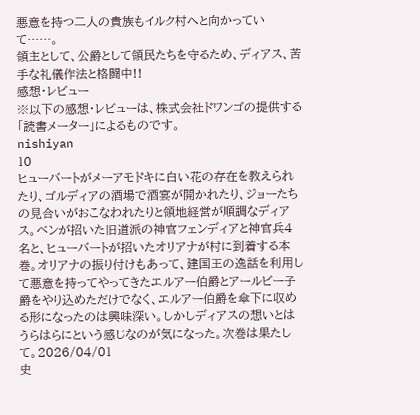悪意を持つ二人の貴族もイルク村へと向かっていて……。
領主として、公爵として領民たちを守るため、ディアス、苦手な礼儀作法と格闘中!!
感想・レビュー
※以下の感想・レビューは、株式会社ドワンゴの提供する「読書メーター」によるものです。
nishiyan
10
ヒューバートがメーアモドキに白い花の存在を教えられたり、ゴルディアの酒場で酒宴が開かれたり、ジョーたちの見合いがおこなわれたりと領地経営が順調なディアス。ベンが招いた旧道派の神官フェンディアと神官兵4名と、ヒューバートが招いたオリアナが村に到着する本巻。オリアナの振り付けもあって、建国王の逸話を利用して悪意を持ってやってきたエルアー伯爵とアールビー子爵をやり込めただけでなく、エルアー伯爵を傘下に収める形になったのは興味深い。しかしディアスの想いとはうらはらにという感じなのが気になった。次巻は果たして。2026/04/01
史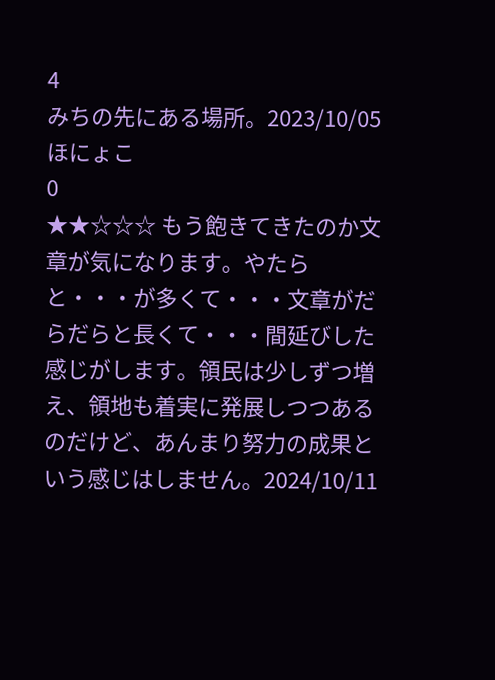4
みちの先にある場所。2023/10/05
ほにょこ
0
★★☆☆☆ もう飽きてきたのか文章が気になります。やたらと・・・が多くて・・・文章がだらだらと長くて・・・間延びした感じがします。領民は少しずつ増え、領地も着実に発展しつつあるのだけど、あんまり努力の成果という感じはしません。2024/10/11